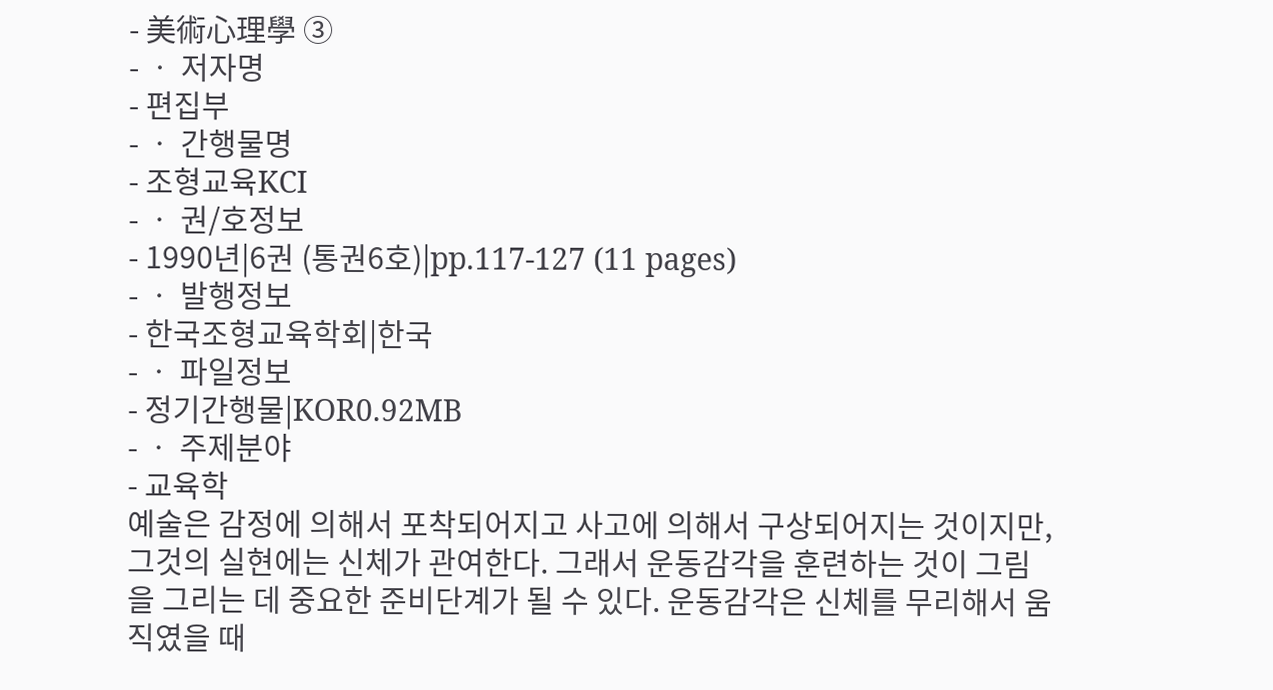- 美術心理學 ③
- ㆍ 저자명
- 편집부
- ㆍ 간행물명
- 조형교육KCI
- ㆍ 권/호정보
- 1990년|6권 (통권6호)|pp.117-127 (11 pages)
- ㆍ 발행정보
- 한국조형교육학회|한국
- ㆍ 파일정보
- 정기간행물|KOR0.92MB
- ㆍ 주제분야
- 교육학
예술은 감정에 의해서 포착되어지고 사고에 의해서 구상되어지는 것이지만, 그것의 실현에는 신체가 관여한다. 그래서 운동감각을 훈련하는 것이 그림을 그리는 데 중요한 준비단계가 될 수 있다. 운동감각은 신체를 무리해서 움직였을 때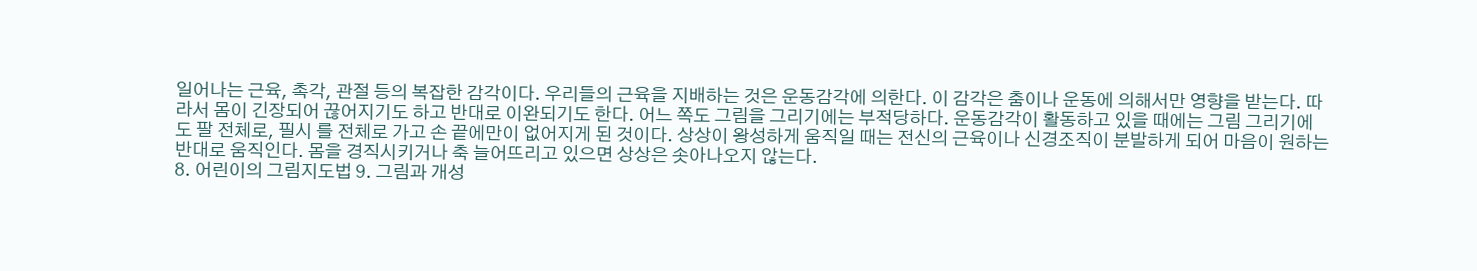일어나는 근육, 촉각, 관절 등의 복잡한 감각이다. 우리들의 근육을 지배하는 것은 운동감각에 의한다. 이 감각은 춤이나 운동에 의해서만 영향을 받는다. 따라서 몸이 긴장되어 끊어지기도 하고 반대로 이완되기도 한다. 어느 쪽도 그림을 그리기에는 부적당하다. 운동감각이 활동하고 있을 때에는 그림 그리기에도 팔 전체로, 필시 를 전체로 가고 손 끝에만이 없어지게 된 것이다. 상상이 왕성하게 움직일 때는 전신의 근육이나 신경조직이 분발하게 되어 마음이 원하는 반대로 움직인다. 몸을 경직시키거나 축 늘어뜨리고 있으면 상상은 솟아나오지 않는다.
8. 어린이의 그림지도법 9. 그림과 개성